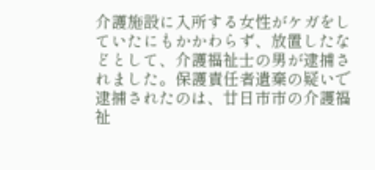介護施設に入所する女性がケガをしていたにもかかわらず、放置したなどとして、介護福祉士の男が逮捕されました。保護責任者遺棄の疑いで逮捕されたのは、廿日市市の介護福祉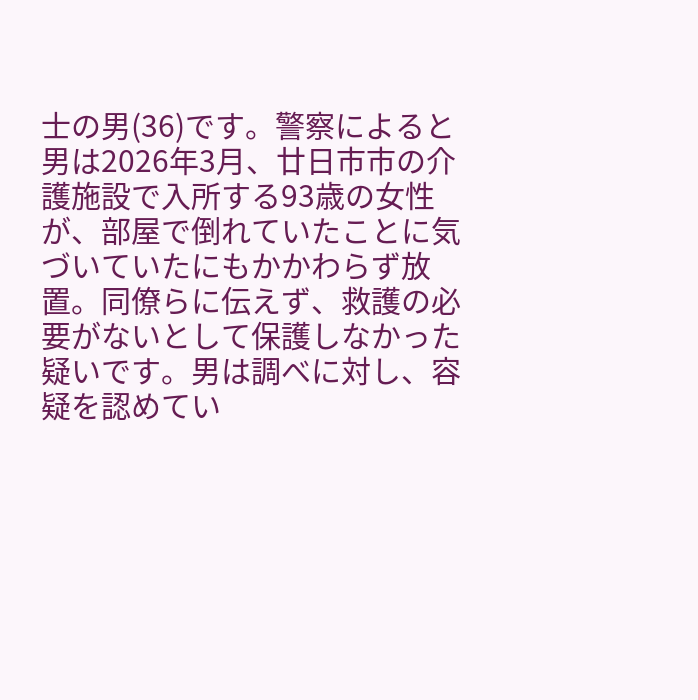士の男(36)です。警察によると男は2026年3月、廿日市市の介護施設で入所する93歳の女性が、部屋で倒れていたことに気づいていたにもかかわらず放置。同僚らに伝えず、救護の必要がないとして保護しなかった疑いです。男は調べに対し、容疑を認めてい